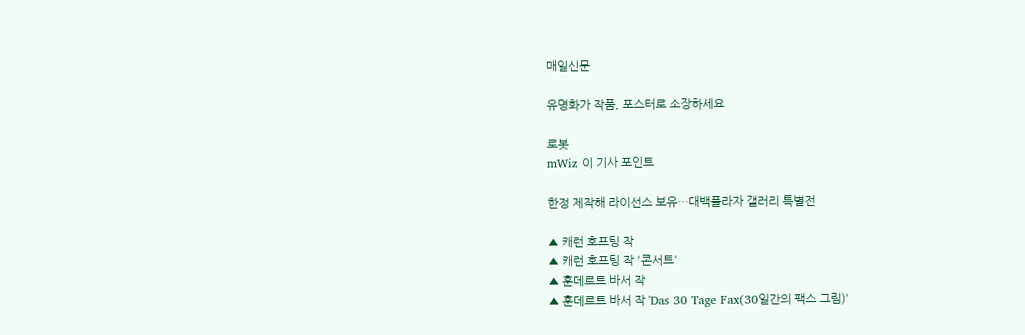매일신문

유명화가 작품, 포스터로 소장하세요

로봇
mWiz 이 기사 포인트

한정 제작해 라이선스 보유…대백플라자 갤러리 특별전

▲ 캐런 호프팅 작
▲ 캐런 호프팅 작 '콘서트'
▲ 훈데르트 바서 작
▲ 훈데르트 바서 작 'Das 30 Tage Fax(30일간의 팩스 그림)'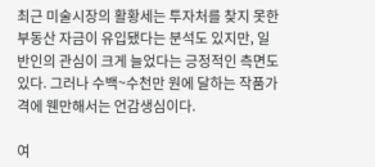최근 미술시장의 활황세는 투자처를 찾지 못한 부동산 자금이 유입됐다는 분석도 있지만, 일반인의 관심이 크게 늘었다는 긍정적인 측면도 있다. 그러나 수백~수천만 원에 달하는 작품가격에 웬만해서는 언감생심이다.

여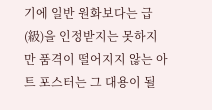기에 일반 원화보다는 급(級)을 인정받지는 못하지만 품격이 떨어지지 않는 아트 포스터는 그 대용이 될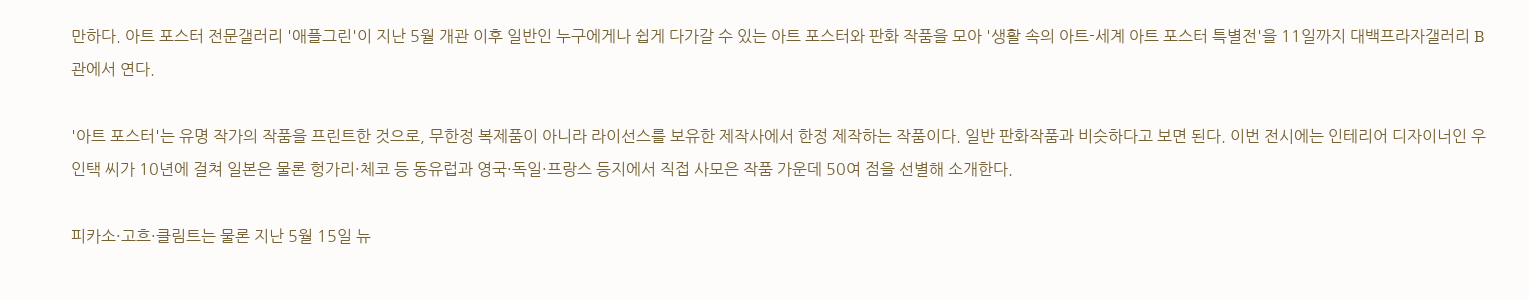만하다. 아트 포스터 전문갤러리 '애플그린'이 지난 5월 개관 이후 일반인 누구에게나 쉽게 다가갈 수 있는 아트 포스터와 판화 작품을 모아 '생활 속의 아트-세계 아트 포스터 특별전'을 11일까지 대백프라자갤러리 B관에서 연다.

'아트 포스터'는 유명 작가의 작품을 프린트한 것으로, 무한정 복제품이 아니라 라이선스를 보유한 제작사에서 한정 제작하는 작품이다. 일반 판화작품과 비슷하다고 보면 된다. 이번 전시에는 인테리어 디자이너인 우인택 씨가 10년에 걸쳐 일본은 물론 헝가리·체코 등 동유럽과 영국·독일·프랑스 등지에서 직접 사모은 작품 가운데 50여 점을 선별해 소개한다.

피카소·고흐·클림트는 물론 지난 5월 15일 뉴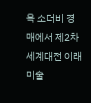욕 소더비 경매에서 제2차 세계대전 이래 미술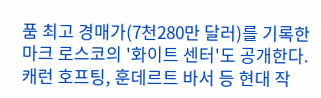품 최고 경매가(7천280만 달러)를 기록한 마크 로스코의 '화이트 센터'도 공개한다. 캐런 호프팅, 훈데르트 바서 등 현대 작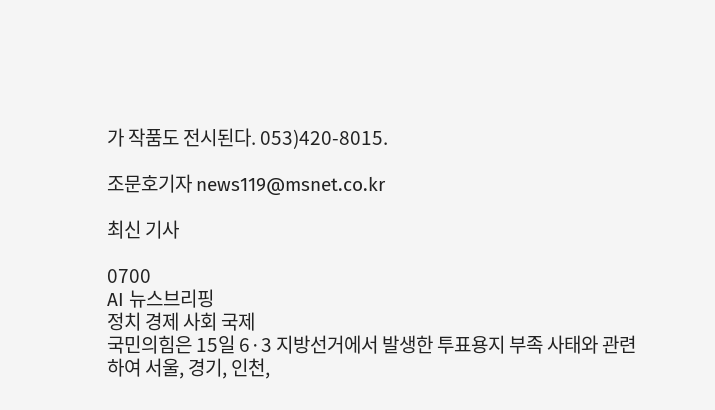가 작품도 전시된다. 053)420-8015.

조문호기자 news119@msnet.co.kr

최신 기사

0700
AI 뉴스브리핑
정치 경제 사회 국제
국민의힘은 15일 6·3 지방선거에서 발생한 투표용지 부족 사태와 관련하여 서울, 경기, 인천,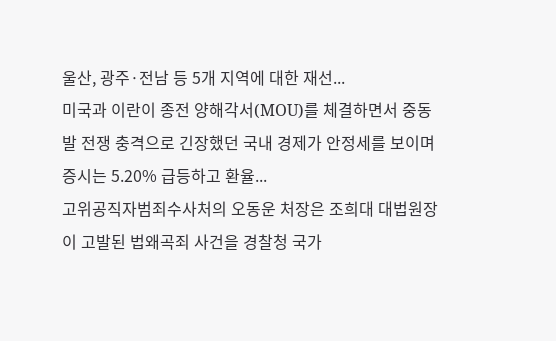울산, 광주·전남 등 5개 지역에 대한 재선...
미국과 이란이 종전 양해각서(MOU)를 체결하면서 중동발 전쟁 충격으로 긴장했던 국내 경제가 안정세를 보이며 증시는 5.20% 급등하고 환율...
고위공직자범죄수사처의 오동운 처장은 조희대 대법원장이 고발된 법왜곡죄 사건을 경찰청 국가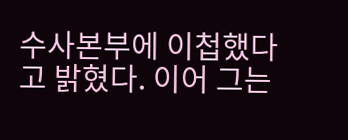수사본부에 이첩했다고 밝혔다. 이어 그는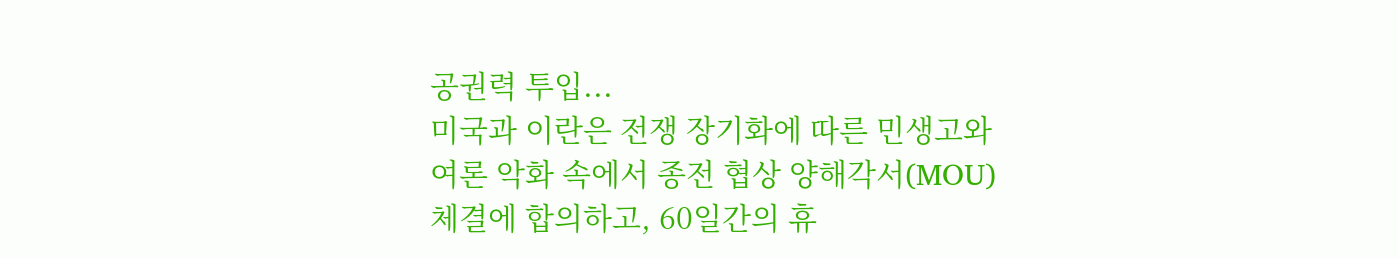공권력 투입...
미국과 이란은 전쟁 장기화에 따른 민생고와 여론 악화 속에서 종전 협상 양해각서(MOU) 체결에 합의하고, 60일간의 휴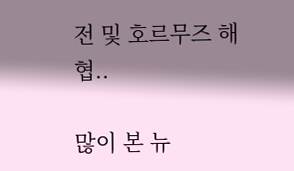전 및 호르무즈 해협..

많이 본 뉴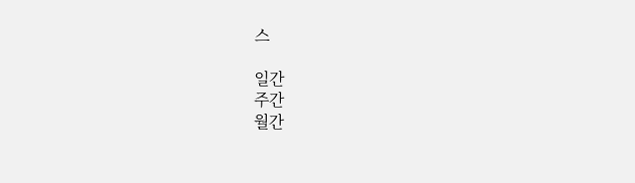스

일간
주간
월간